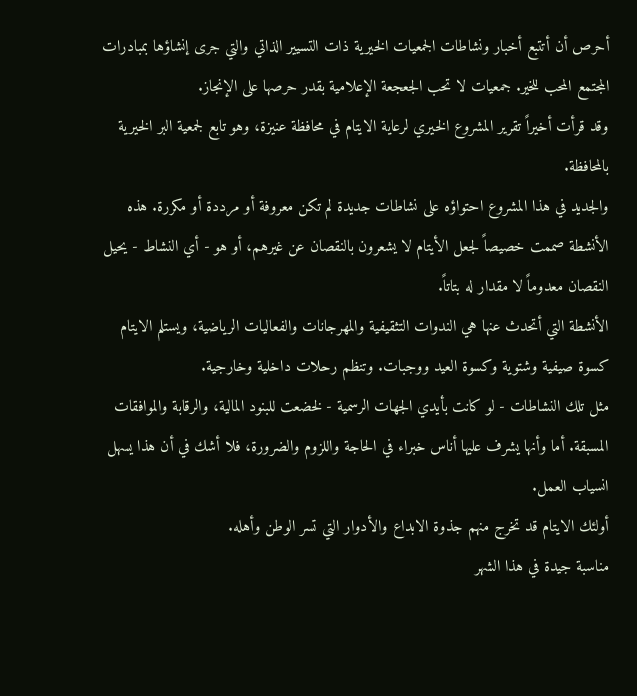أحرص أن أتتبع أخبار ونشاطات الجمعيات الخيرية ذات التسيير الذاتي والتي جرى إنشاؤها بمبادرات المجتمع المحب للخير. جمعيات لا تحب الجعجعة الإعلامية بقدر حرصها على الإنجاز.
وقد قرأت أخيراً تقرير المشروع الخيري لرعاية الايتام في محافظة عنيزة، وهو تابع لجمعية البر الخيرية بالمحافظة.
والجديد في هذا المشروع احتواؤه على نشاطات جديدة لم تكن معروفة أو مرددة أو مكررة. هذه الأنشطة صممت خصيصاً لجعل الأيتام لا يشعرون بالنقصان عن غيرهم، أو هو - أي النشاط - يحيل النقصان معدوماً لا مقدار له بتاتاً.
الأنشطة التي أتحدث عنها هي الندوات التثقيفية والمهرجانات والفعاليات الرياضية، ويستلم الايتام كسوة صيفية وشتوية وكسوة العيد ووجبات. وتنظم رحلات داخلية وخارجية.
مثل تلك النشاطات - لو كانت بأيدي الجهات الرسمية - لخضعت للبنود المالية، والرقابة والموافقات المسبقة. أما وأنها يشرف عليها أناس خبراء في الحاجة واللزوم والضرورة، فلا أشك في أن هذا يسهل انسياب العمل.
أولئك الايتام قد تخرج منهم جذوة الابداع والأدوار التي تسر الوطن وأهله.
مناسبة جيدة في هذا الشهر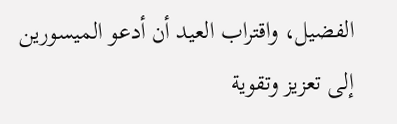الفضيل، واقتراب العيد أن أدعو الميسورين إلى تعزيز وتقوية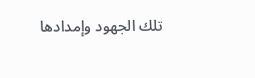تلك الجهود وإمدادها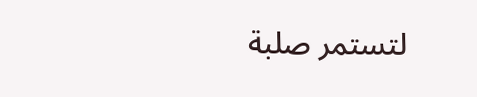لتستمر صلبة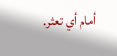أمام أي تعثر.